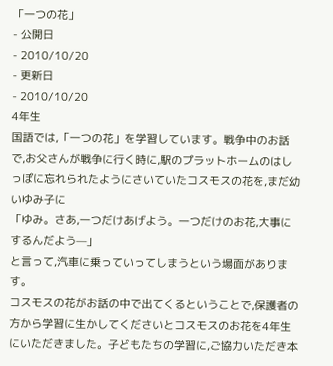「一つの花」
- 公開日
- 2010/10/20
- 更新日
- 2010/10/20
4年生
国語では,「一つの花」を学習しています。戦争中のお話で,お父さんが戦争に行く時に,駅のプラットホームのはしっぽに忘れられたようにさいていたコスモスの花を,まだ幼いゆみ子に
「ゆみ。さあ,一つだけあげよう。一つだけのお花,大事にするんだよう—」
と言って,汽車に乗っていってしまうという場面があります。
コスモスの花がお話の中で出てくるということで,保護者の方から学習に生かしてくださいとコスモスのお花を4年生にいただきました。子どもたちの学習に,ご協力いただき本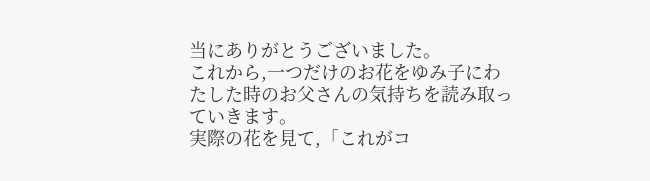当にありがとうございました。
これから,一つだけのお花をゆみ子にわたした時のお父さんの気持ちを読み取っていきます。
実際の花を見て,「これがコ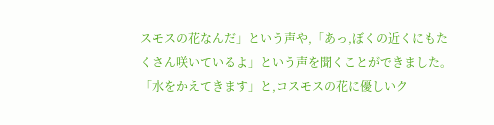スモスの花なんだ」という声や,「あっ,ぼくの近くにもたくさん咲いているよ」という声を聞くことができました。
「水をかえてきます」と,コスモスの花に優しいク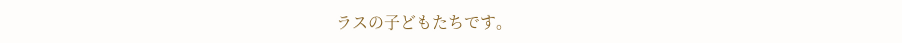ラスの子どもたちです。